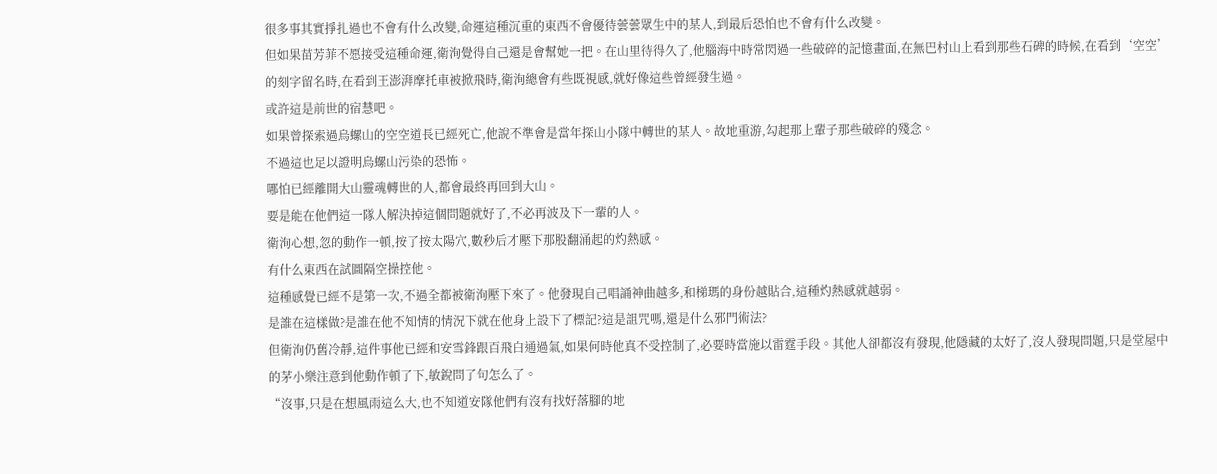很多事其實掙扎過也不會有什么改變,命運這種沉重的東西不會優待蕓蕓眾生中的某人,到最后恐怕也不會有什么改變。
但如果苗芳菲不愿接受這種命運,衛洵覺得自己還是會幫她一把。在山里待得久了,他腦海中時常閃過一些破碎的記憶畫面,在無巴村山上看到那些石碑的時候,在看到‘空空’的刻字留名時,在看到王澎湃摩托車被掀飛時,衛洵總會有些既視感,就好像這些曾經發生過。
或許這是前世的宿慧吧。
如果曾探索過烏螺山的空空道長已經死亡,他說不準會是當年探山小隊中轉世的某人。故地重游,勾起那上輩子那些破碎的殘念。
不過這也足以證明烏螺山污染的恐怖。
哪怕已經離開大山靈魂轉世的人,都會最終再回到大山。
要是能在他們這一隊人解決掉這個問題就好了,不必再波及下一輩的人。
衛洵心想,忽的動作一頓,按了按太陽穴,數秒后才壓下那股翻涌起的灼熱感。
有什么東西在試圖隔空操控他。
這種感覺已經不是第一次,不過全都被衛洵壓下來了。他發現自己唱誦神曲越多,和梯瑪的身份越貼合,這種灼熱感就越弱。
是誰在這樣做?是誰在他不知情的情況下就在他身上設下了標記?這是詛咒嗎,還是什么邪門術法?
但衛洵仍舊冷靜,這件事他已經和安雪鋒跟百飛白通過氣,如果何時他真不受控制了,必要時當施以雷霆手段。其他人卻都沒有發現,他隱藏的太好了,沒人發現問題,只是堂屋中的茅小樂注意到他動作頓了下,敏銳問了句怎么了。
“沒事,只是在想風雨這么大,也不知道安隊他們有沒有找好落腳的地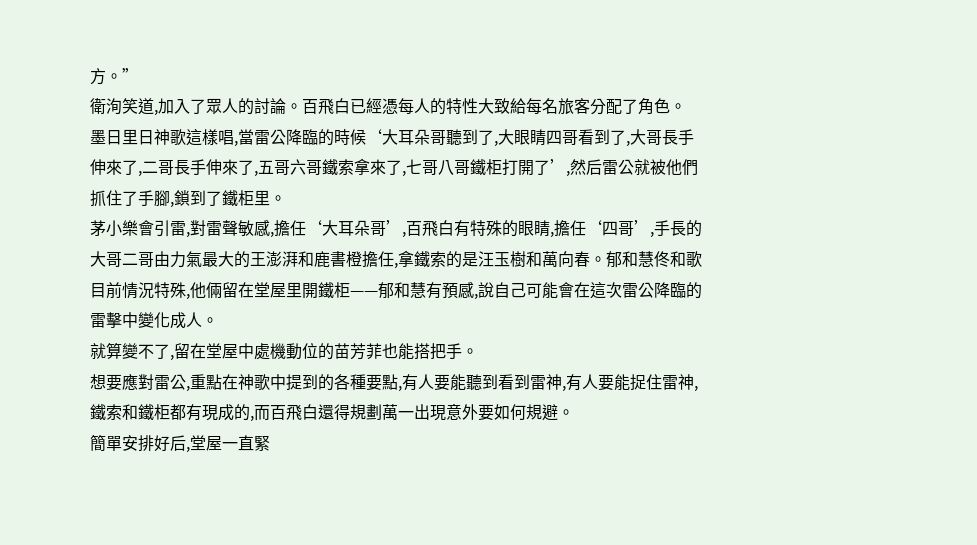方。”
衛洵笑道,加入了眾人的討論。百飛白已經憑每人的特性大致給每名旅客分配了角色。
墨日里日神歌這樣唱,當雷公降臨的時候‘大耳朵哥聽到了,大眼睛四哥看到了,大哥長手伸來了,二哥長手伸來了,五哥六哥鐵索拿來了,七哥八哥鐵柜打開了’,然后雷公就被他們抓住了手腳,鎖到了鐵柜里。
茅小樂會引雷,對雷聲敏感,擔任‘大耳朵哥’,百飛白有特殊的眼睛,擔任‘四哥’,手長的大哥二哥由力氣最大的王澎湃和鹿書橙擔任,拿鐵索的是汪玉樹和萬向春。郁和慧佟和歌目前情況特殊,他倆留在堂屋里開鐵柜——郁和慧有預感,說自己可能會在這次雷公降臨的雷擊中變化成人。
就算變不了,留在堂屋中處機動位的苗芳菲也能搭把手。
想要應對雷公,重點在神歌中提到的各種要點,有人要能聽到看到雷神,有人要能捉住雷神,鐵索和鐵柜都有現成的,而百飛白還得規劃萬一出現意外要如何規避。
簡單安排好后,堂屋一直緊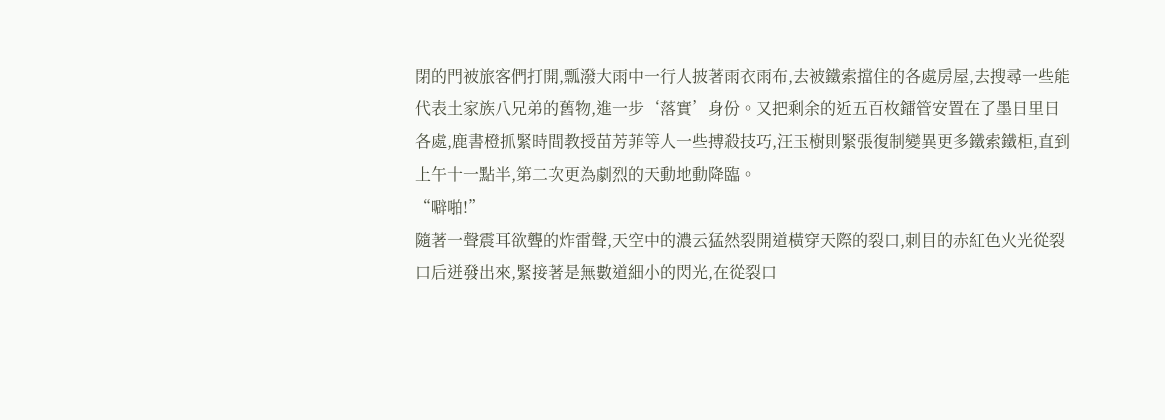閉的門被旅客們打開,瓢潑大雨中一行人披著雨衣雨布,去被鐵索擋住的各處房屋,去搜尋一些能代表土家族八兄弟的舊物,進一步‘落實’身份。又把剩余的近五百枚鐳管安置在了墨日里日各處,鹿書橙抓緊時間教授苗芳菲等人一些搏殺技巧,汪玉樹則緊張復制變異更多鐵索鐵柜,直到上午十一點半,第二次更為劇烈的天動地動降臨。
“噼啪!”
隨著一聲震耳欲聾的炸雷聲,天空中的濃云猛然裂開道橫穿天際的裂口,刺目的赤紅色火光從裂口后迸發出來,緊接著是無數道細小的閃光,在從裂口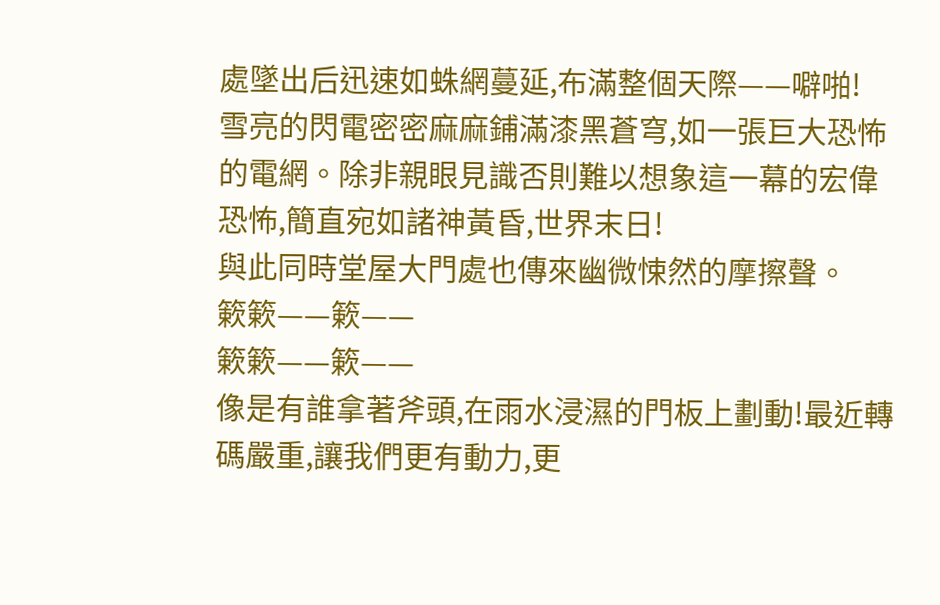處墜出后迅速如蛛網蔓延,布滿整個天際——噼啪!
雪亮的閃電密密麻麻鋪滿漆黑蒼穹,如一張巨大恐怖的電網。除非親眼見識否則難以想象這一幕的宏偉恐怖,簡直宛如諸神黃昏,世界末日!
與此同時堂屋大門處也傳來幽微悚然的摩擦聲。
簌簌——簌——
簌簌——簌——
像是有誰拿著斧頭,在雨水浸濕的門板上劃動!最近轉碼嚴重,讓我們更有動力,更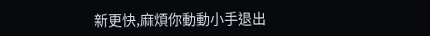新更快,麻煩你動動小手退出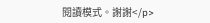閱讀模式。謝謝</p>